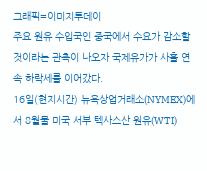그래픽=이미지투데이
주요 원유 수입국인 중국에서 수요가 감소할 것이라는 관측이 나오자 국제유가가 사흘 연속 하락세를 이어갔다.
16일(현지시간) 뉴욕상업거래소(NYMEX)에서 8월물 미국 서부 텍사스산 원유(WTI)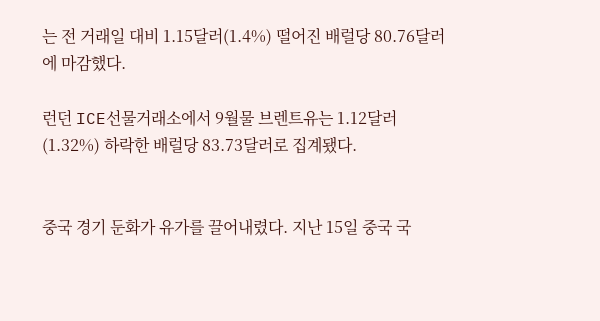는 전 거래일 대비 1.15달러(1.4%) 떨어진 배럴당 80.76달러에 마감했다.

런던 ICE선물거래소에서 9월물 브렌트유는 1.12달러(1.32%) 하락한 배럴당 83.73달러로 집계됐다.


중국 경기 둔화가 유가를 끌어내렸다. 지난 15일 중국 국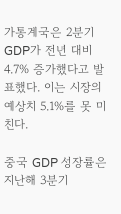가통계국은 2분기 GDP가 전년 대비 4.7% 증가했다고 발표했다. 이는 시장의 예상치 5.1%를 못 미친다.

중국 GDP 성장률은 지난해 3분기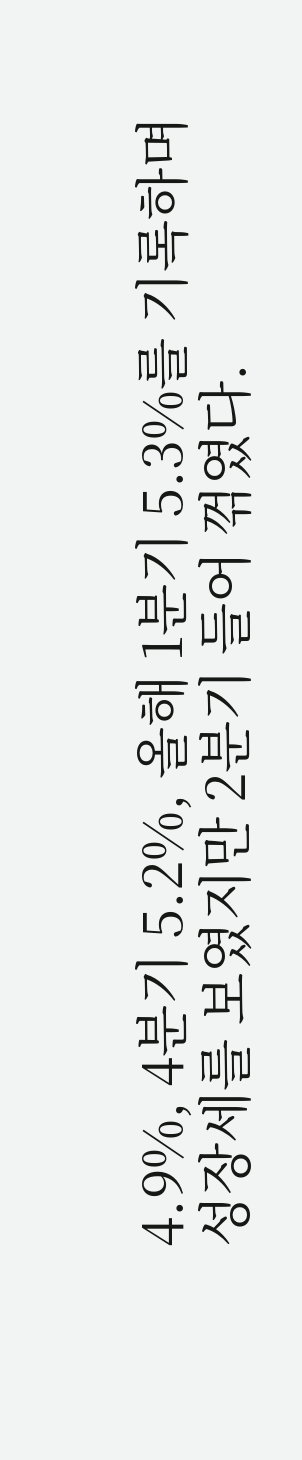4.9%, 4분기 5.2%, 올해 1분기 5.3%를 기록하며 성장세를 보였지만 2분기 들어 꺾였다.